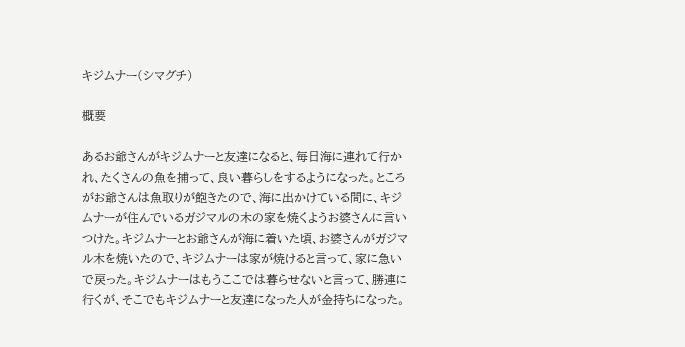キジムナー(シマグチ)

概要

あるお爺さんがキジムナーと友達になると、毎日海に連れて行かれ、たくさんの魚を捕って、良い暮らしをするようになった。ところがお爺さんは魚取りが飽きたので、海に出かけている間に、キジムナーが住んでいるガジマルの木の家を焼くようお婆さんに言いつけた。キジムナーとお爺さんが海に着いた頃、お婆さんがガジマル木を焼いたので、キジムナーは家が焼けると言って、家に急いで戻った。キジムナーはもうここでは暮らせないと言って、勝連に行くが、そこでもキジムナーと友達になった人が金持ちになった。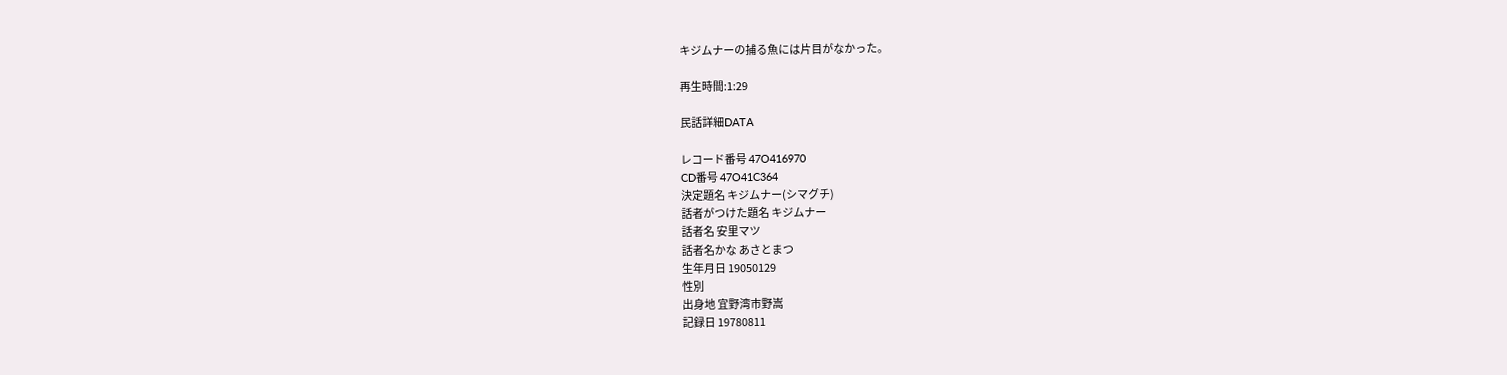キジムナーの捕る魚には片目がなかった。

再生時間:1:29

民話詳細DATA

レコード番号 47O416970
CD番号 47O41C364
決定題名 キジムナー(シマグチ)
話者がつけた題名 キジムナー
話者名 安里マツ
話者名かな あさとまつ
生年月日 19050129
性別
出身地 宜野湾市野嵩
記録日 19780811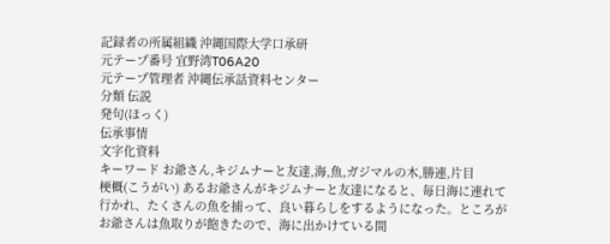記録者の所属組織 沖縄国際大学口承研
元テープ番号 宜野湾T06A20
元テープ管理者 沖縄伝承話資料センター
分類 伝説
発句(ほっく)
伝承事情
文字化資料
キーワード お爺さん,キジムナーと友達,海,魚,ガジマルの木,勝連,片目
梗概(こうがい) あるお爺さんがキジムナーと友達になると、毎日海に連れて行かれ、たくさんの魚を捕って、良い暮らしをするようになった。ところがお爺さんは魚取りが飽きたので、海に出かけている間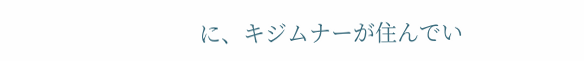に、キジムナーが住んでい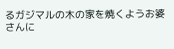るガジマルの木の家を焼くようお婆さんに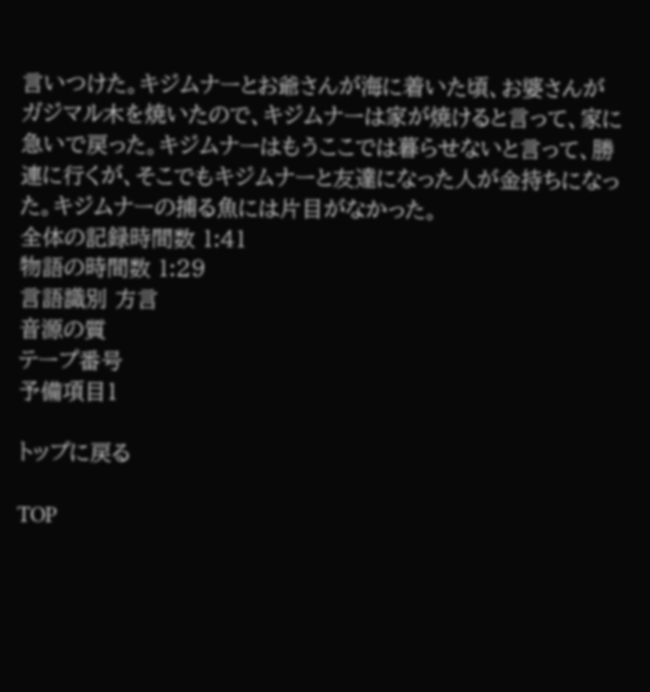言いつけた。キジムナーとお爺さんが海に着いた頃、お婆さんがガジマル木を焼いたので、キジムナーは家が焼けると言って、家に急いで戻った。キジムナーはもうここでは暮らせないと言って、勝連に行くが、そこでもキジムナーと友達になった人が金持ちになった。キジムナーの捕る魚には片目がなかった。
全体の記録時間数 1:41
物語の時間数 1:29
言語識別 方言
音源の質
テープ番号
予備項目1

トップに戻る

TOP